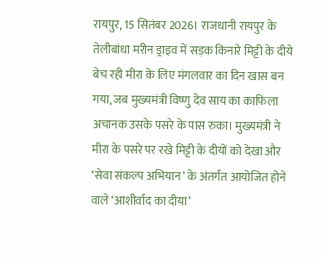रायपुर, 15 सितंबर 2026। राजधानी रायपुर के तेलीबांधा मरीन ड्राइव में सड़क किनारे मिट्टी के दीये बेच रही मीरा के लिए मंगलवार का दिन खास बन गया, जब मुख्यमंत्री विष्णु देव साय का काफिला अचानक उसके पसरे के पास रुका। मुख्यमंत्री ने मीरा के पसरे पर रखे मिट्टी के दीयों को देखा और ‘सेवा संकल्प अभियान’ के अंतर्गत आयोजित होने वाले ‘आशीर्वाद का दीया’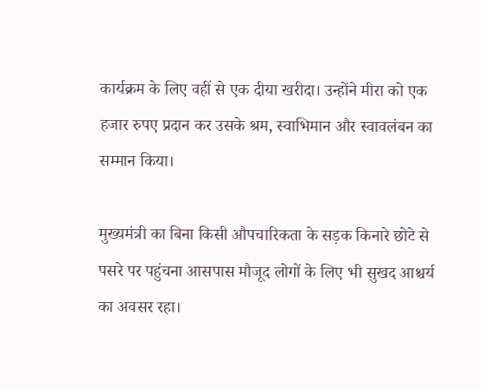कार्यक्रम के लिए वहीं से एक दीया खरीदा। उन्होंने मीरा को एक हजार रुपए प्रदान कर उसके श्रम, स्वाभिमान और स्वावलंबन का सम्मान किया।

मुख्यमंत्री का बिना किसी औपचारिकता के सड़क किनारे छोटे से पसरे पर पहुंचना आसपास मौजूद लोगों के लिए भी सुखद आश्चर्य का अवसर रहा।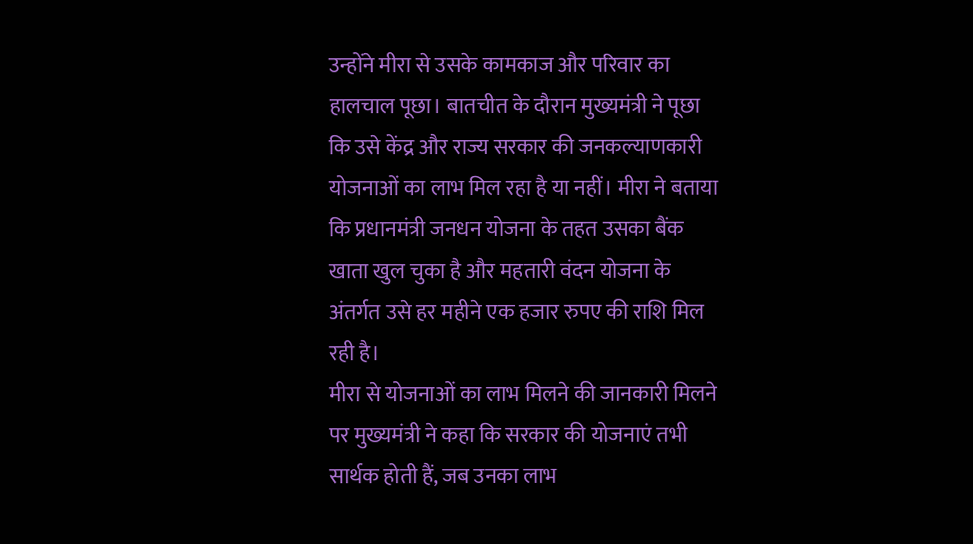उन्होंने मीरा से उसके कामकाज और परिवार का हालचाल पूछा। बातचीत के दौरान मुख्यमंत्री ने पूछा कि उसे केंद्र और राज्य सरकार की जनकल्याणकारी योजनाओं का लाभ मिल रहा है या नहीं। मीरा ने बताया कि प्रधानमंत्री जनधन योजना के तहत उसका बैंक खाता खुल चुका है और महतारी वंदन योजना के अंतर्गत उसे हर महीने एक हजार रुपए की राशि मिल रही है।
मीरा से योजनाओं का लाभ मिलने की जानकारी मिलने पर मुख्यमंत्री ने कहा कि सरकार की योजनाएं तभी सार्थक होती हैं, जब उनका लाभ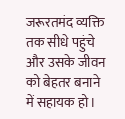जरूरतमंद व्यक्ति तक सीधे पहुंचे और उसके जीवन को बेहतर बनाने में सहायक हो।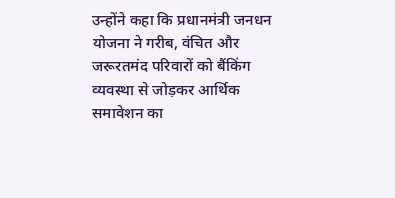उन्होंने कहा कि प्रधानमंत्री जनधन योजना ने गरीब, वंचित और जरूरतमंद परिवारों को बैंकिंग व्यवस्था से जोड़कर आर्थिक समावेशन का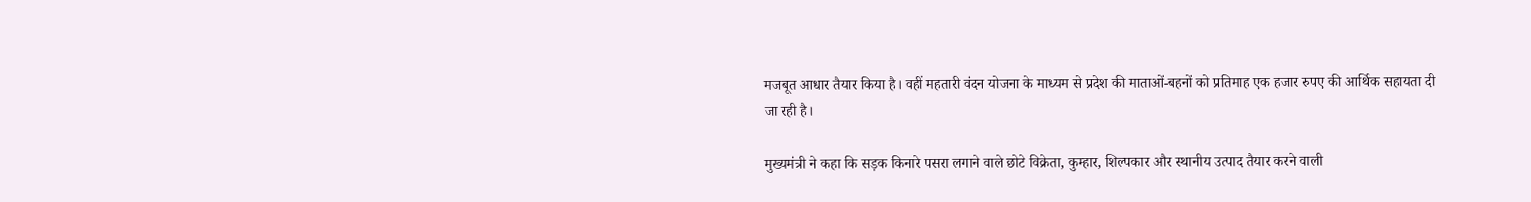मजबूत आधार तैयार किया है। वहीं महतारी वंदन योजना के माध्यम से प्रदेश की माताओं-बहनों को प्रतिमाह एक हजार रुपए की आर्थिक सहायता दी जा रही है।

मुख्यमंत्री ने कहा कि सड़क किनारे पसरा लगाने वाले छोटे विक्रेता, कुम्हार, शिल्पकार और स्थानीय उत्पाद तैयार करने वाली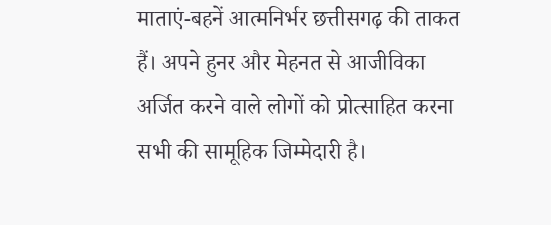माताएं-बहनें आत्मनिर्भर छत्तीसगढ़ की ताकत हैं। अपने हुनर और मेहनत से आजीविका अर्जित करने वाले लोगों को प्रोत्साहित करना सभी की सामूहिक जिम्मेदारी है।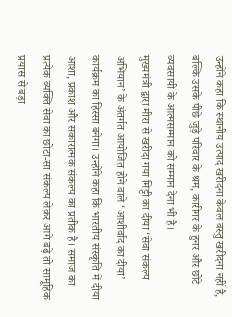उन्होंने कहा कि स्थानीय उत्पाद खरीदना केवल वस्तु खरीदना नहीं है, बल्कि उसके पीछे जुड़े परिवार के श्रम, कारीगर के हुनर और छोटे व्यवसायी के आत्मसम्मान को सम्मान देना भी है।
मुख्यमंत्री द्वारा मीरा से खरीदा गया मिट्टी का दीया ‘सेवा संकल्प अभियान’ के अंतर्गत आयोजित होने वाले ‘आशीर्वाद का दीया’ कार्यक्रम का हिस्सा बनेगा। उन्होंने कहा कि भारतीय संस्कृति में दीया आशा, प्रकाश और सकारात्मक संकल्प का प्रतीक है। समाज का प्रत्येक व्यक्ति सेवा का छोटा-सा संकल्प लेकर आगे बढ़े तो सामूहिक प्रयास से बड़ा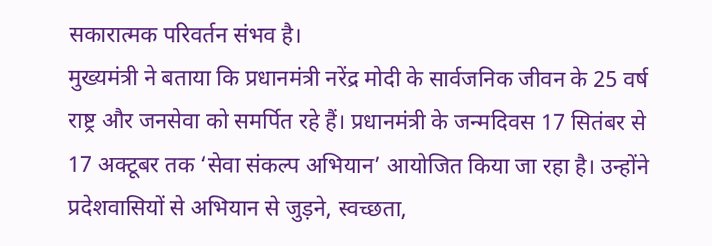सकारात्मक परिवर्तन संभव है।
मुख्यमंत्री ने बताया कि प्रधानमंत्री नरेंद्र मोदी के सार्वजनिक जीवन के 25 वर्ष राष्ट्र और जनसेवा को समर्पित रहे हैं। प्रधानमंत्री के जन्मदिवस 17 सितंबर से 17 अक्टूबर तक ‘सेवा संकल्प अभियान’ आयोजित किया जा रहा है। उन्होंने प्रदेशवासियों से अभियान से जुड़ने, स्वच्छता,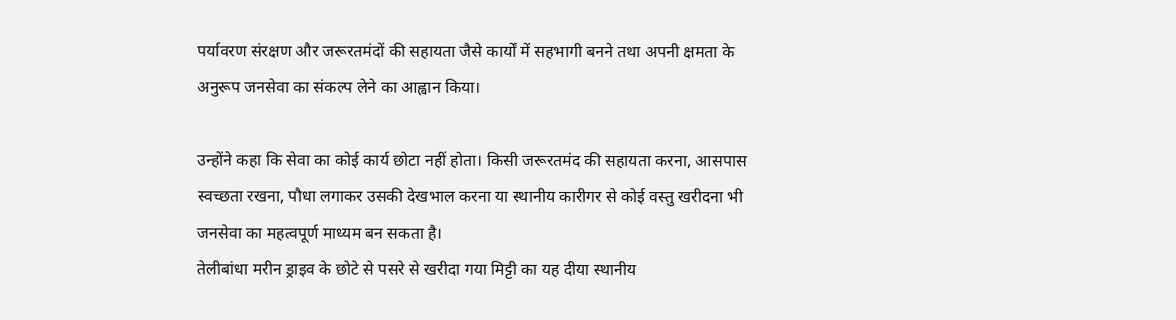पर्यावरण संरक्षण और जरूरतमंदों की सहायता जैसे कार्यों में सहभागी बनने तथा अपनी क्षमता के अनुरूप जनसेवा का संकल्प लेने का आह्वान किया।

उन्होंने कहा कि सेवा का कोई कार्य छोटा नहीं होता। किसी जरूरतमंद की सहायता करना, आसपास स्वच्छता रखना, पौधा लगाकर उसकी देखभाल करना या स्थानीय कारीगर से कोई वस्तु खरीदना भी जनसेवा का महत्वपूर्ण माध्यम बन सकता है।
तेलीबांधा मरीन ड्राइव के छोटे से पसरे से खरीदा गया मिट्टी का यह दीया स्थानीय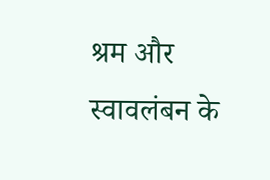श्रम और स्वावलंबन के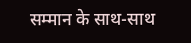सम्मान के साथ-साथ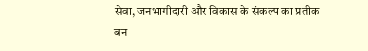सेवा, जनभागीदारी और विकास के संकल्प का प्रतीक बन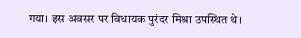गया। इस अवसर पर विधायक पुरंदर मिश्रा उपस्थित थे।